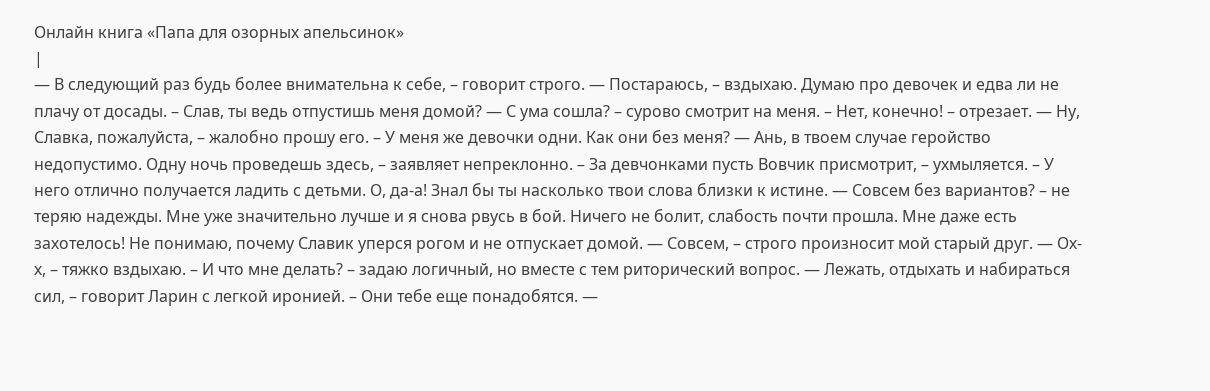Онлайн книга «Папа для озорных апельсинок»
|
— В следующий раз будь более внимательна к себе, – говорит строго. — Постараюсь, – вздыхаю. Думаю про девочек и едва ли не плачу от досады. – Слав, ты ведь отпустишь меня домой? — С ума сошла? – сурово смотрит на меня. – Нет, конечно! – отрезает. — Ну, Славка, пожалуйста, – жалобно прошу его. – У меня же девочки одни. Как они без меня? — Ань, в твоем случае геройство недопустимо. Одну ночь проведешь здесь, – заявляет непреклонно. – За девчонками пусть Вовчик присмотрит, – ухмыляется. – У него отлично получается ладить с детьми. О, да-а! Знал бы ты насколько твои слова близки к истине. — Совсем без вариантов? – не теряю надежды. Мне уже значительно лучше и я снова рвусь в бой. Ничего не болит, слабость почти прошла. Мне даже есть захотелось! Не понимаю, почему Славик уперся рогом и не отпускает домой. — Совсем, – строго произносит мой старый друг. — Ох-х, – тяжко вздыхаю. – И что мне делать? – задаю логичный, но вместе с тем риторический вопрос. — Лежать, отдыхать и набираться сил, – говорит Ларин с легкой иронией. – Они тебе еще понадобятся. —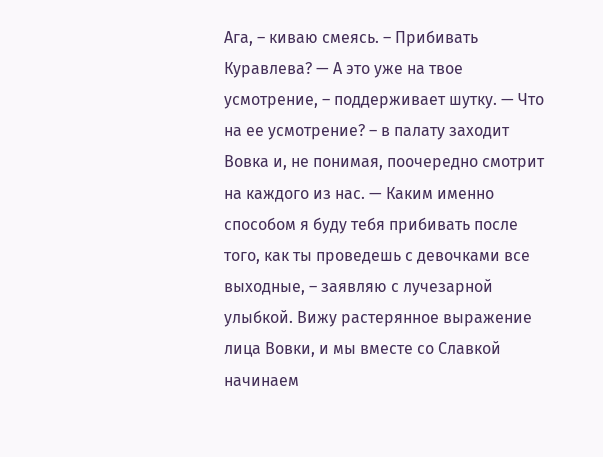Ага, – киваю смеясь. – Прибивать Куравлева? — А это уже на твое усмотрение, – поддерживает шутку. — Что на ее усмотрение? – в палату заходит Вовка и, не понимая, поочередно смотрит на каждого из нас. — Каким именно способом я буду тебя прибивать после того, как ты проведешь с девочками все выходные, – заявляю с лучезарной улыбкой. Вижу растерянное выражение лица Вовки, и мы вместе со Славкой начинаем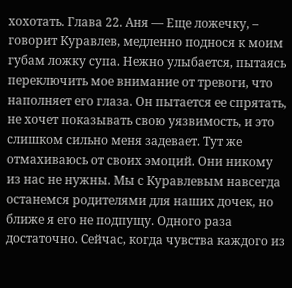хохотать. Глава 22. Аня — Еще ложечку, – говорит Куравлев, медленно поднося к моим губам ложку супа. Нежно улыбается, пытаясь переключить мое внимание от тревоги, что наполняет его глаза. Он пытается ее спрятать, не хочет показывать свою уязвимость, и это слишком сильно меня задевает. Тут же отмахиваюсь от своих эмоций. Они никому из нас не нужны. Мы с Куравлевым навсегда останемся родителями для наших дочек, но ближе я его не подпущу. Одного раза достаточно. Сейчас, когда чувства каждого из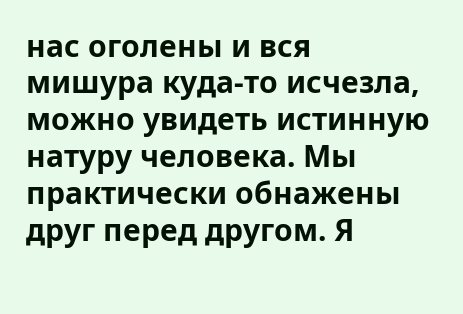нас оголены и вся мишура куда-то исчезла, можно увидеть истинную натуру человека. Мы практически обнажены друг перед другом. Я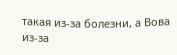такая из-за болезни, а Вова из-за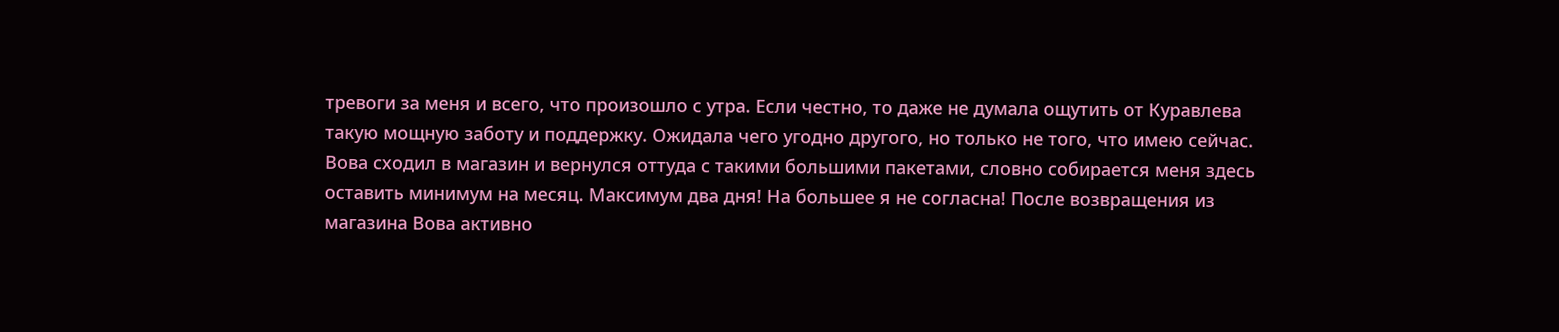тревоги за меня и всего, что произошло с утра. Если честно, то даже не думала ощутить от Куравлева такую мощную заботу и поддержку. Ожидала чего угодно другого, но только не того, что имею сейчас. Вова сходил в магазин и вернулся оттуда с такими большими пакетами, словно собирается меня здесь оставить минимум на месяц. Максимум два дня! На большее я не согласна! После возвращения из магазина Вова активно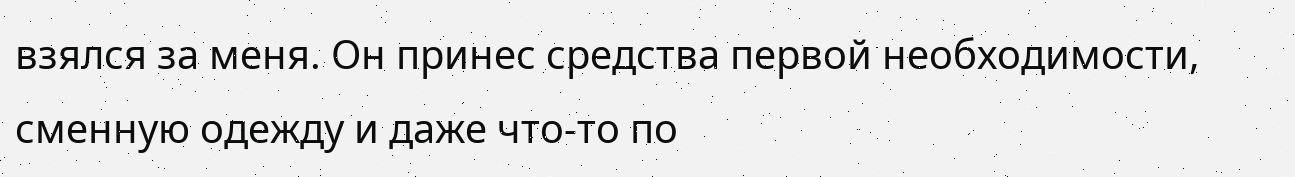взялся за меня. Он принес средства первой необходимости, сменную одежду и даже что-то по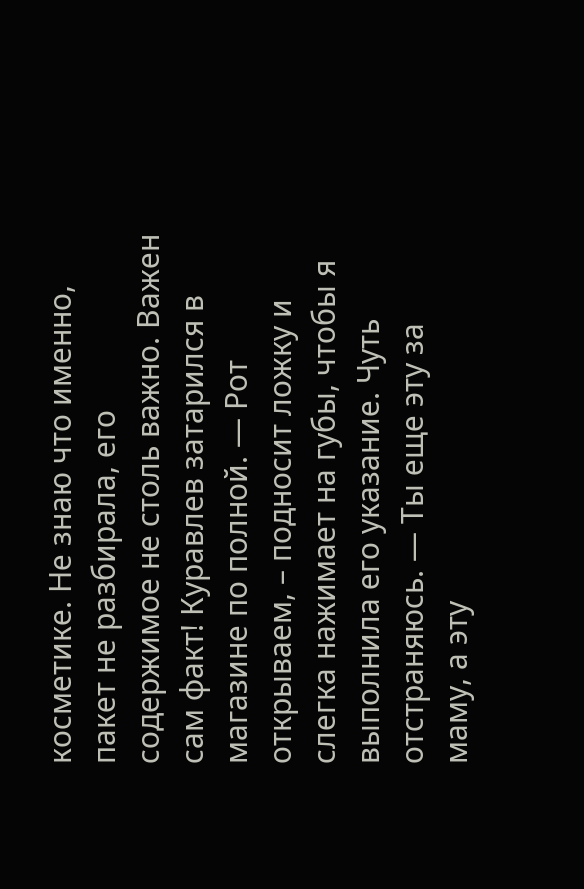косметике. Не знаю что именно, пакет не разбирала, его содержимое не столь важно. Важен сам факт! Куравлев затарился в магазине по полной. — Рот открываем, – подносит ложку и слегка нажимает на губы, чтобы я выполнила его указание. Чуть отстраняюсь. — Ты еще эту за маму, а эту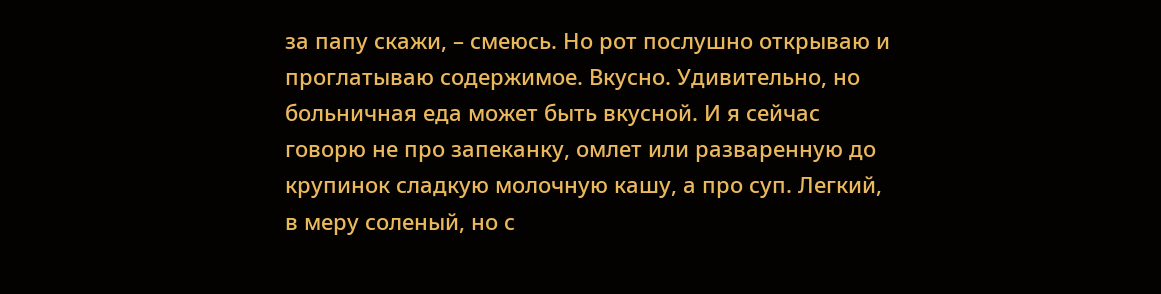за папу скажи, – смеюсь. Но рот послушно открываю и проглатываю содержимое. Вкусно. Удивительно, но больничная еда может быть вкусной. И я сейчас говорю не про запеканку, омлет или разваренную до крупинок сладкую молочную кашу, а про суп. Легкий, в меру соленый, но с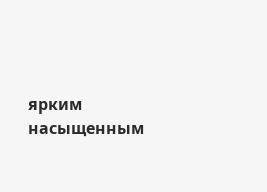ярким насыщенным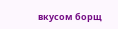вкусом борщ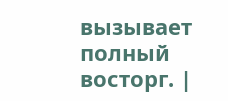вызывает полный восторг. |